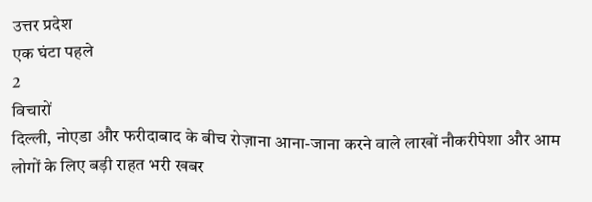उत्तर प्रदेश
एक घंटा पहले
2
विचारों
दिल्ली, नोएडा और फरीदाबाद के बीच रोज़ाना आना-जाना करने वाले लाखों नौकरीपेशा और आम लोगों के लिए बड़ी राहत भरी खबर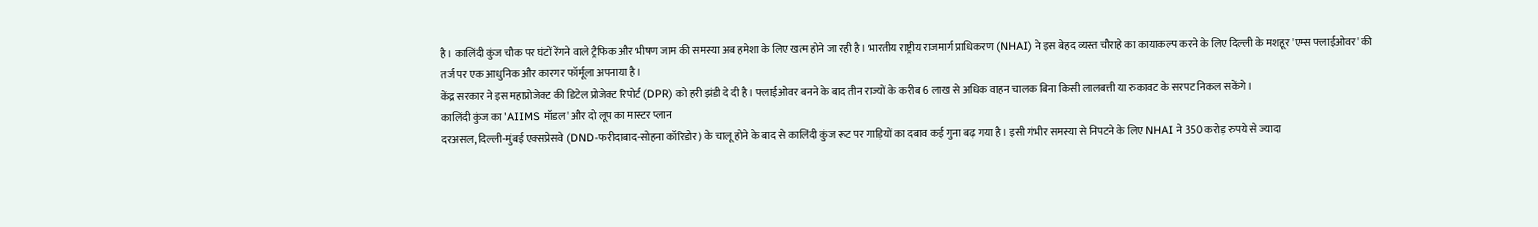है। कालिंदी कुंज चौक पर घंटों रेंगने वाले ट्रैफिक और भीषण जाम की समस्या अब हमेशा के लिए खत्म होने जा रही है। भारतीय राष्ट्रीय राजमार्ग प्राधिकरण (NHAI) ने इस बेहद व्यस्त चौराहे का कायाकल्प करने के लिए दिल्ली के मशहूर 'एम्स फ्लाईओवर' की तर्ज पर एक आधुनिक और कारगर फॉर्मूला अपनाया है।
केंद्र सरकार ने इस महाप्रोजेक्ट की डिटेल प्रोजेक्ट रिपोर्ट (DPR) को हरी झंडी दे दी है। फ्लाईओवर बनने के बाद तीन राज्यों के करीब 6 लाख से अधिक वाहन चालक बिना किसी लालबत्ती या रुकावट के सरपट निकल सकेंगे।
कालिंदी कुंज का 'AIIMS मॉडल' और दो लूप का मास्टर प्लान
दरअसल, दिल्ली-मुंबई एक्सप्रेसवे (DND-फरीदाबाद-सोहना कॉरिडोर) के चालू होने के बाद से कालिंदी कुंज रूट पर गाड़ियों का दबाव कई गुना बढ़ गया है। इसी गंभीर समस्या से निपटने के लिए NHAI ने 350 करोड़ रुपये से ज्यादा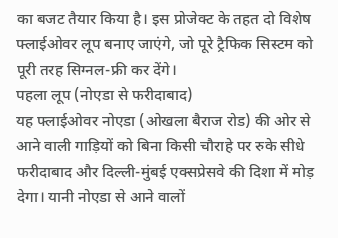का बजट तैयार किया है। इस प्रोजेक्ट के तहत दो विशेष फ्लाईओवर लूप बनाए जाएंगे, जो पूरे ट्रैफिक सिस्टम को पूरी तरह सिग्नल-फ्री कर देंगे।
पहला लूप (नोएडा से फरीदाबाद)
यह फ्लाईओवर नोएडा (ओखला बैराज रोड) की ओर से आने वाली गाड़ियों को बिना किसी चौराहे पर रुके सीधे फरीदाबाद और दिल्ली-मुंबई एक्सप्रेसवे की दिशा में मोड़ देगा। यानी नोएडा से आने वालों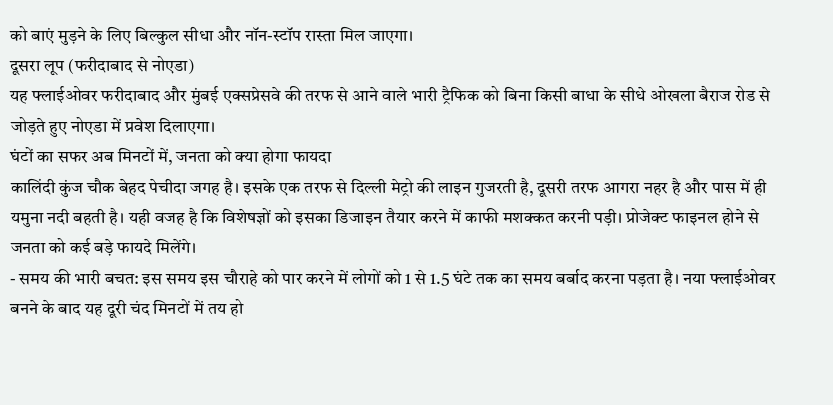को बाएं मुड़ने के लिए बिल्कुल सीधा और नॉन-स्टॉप रास्ता मिल जाएगा।
दूसरा लूप (फरीदाबाद से नोएडा)
यह फ्लाईओवर फरीदाबाद और मुंबई एक्सप्रेसवे की तरफ से आने वाले भारी ट्रैफिक को बिना किसी बाधा के सीधे ओखला बैराज रोड से जोड़ते हुए नोएडा में प्रवेश दिलाएगा।
घंटों का सफर अब मिनटों में, जनता को क्या होगा फायदा
कालिंदी कुंज चौक बेहद पेचीदा जगह है। इसके एक तरफ से दिल्ली मेट्रो की लाइन गुजरती है, दूसरी तरफ आगरा नहर है और पास में ही यमुना नदी बहती है। यही वजह है कि विशेषज्ञों को इसका डिजाइन तैयार करने में काफी मशक्कत करनी पड़ी। प्रोजेक्ट फाइनल होने से जनता को कई बड़े फायदे मिलेंगे।
- समय की भारी बचत: इस समय इस चौराहे को पार करने में लोगों को 1 से 1.5 घंटे तक का समय बर्बाद करना पड़ता है। नया फ्लाईओवर बनने के बाद यह दूरी चंद मिनटों में तय हो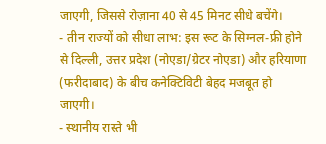जाएगी, जिससे रोज़ाना 40 से 45 मिनट सीधे बचेंगे।
- तीन राज्यों को सीधा लाभ: इस रूट के सिग्नल-फ्री होने से दिल्ली, उत्तर प्रदेश (नोएडा/ग्रेटर नोएडा) और हरियाणा (फरीदाबाद) के बीच कनेक्टिविटी बेहद मजबूत हो जाएगी।
- स्थानीय रास्ते भी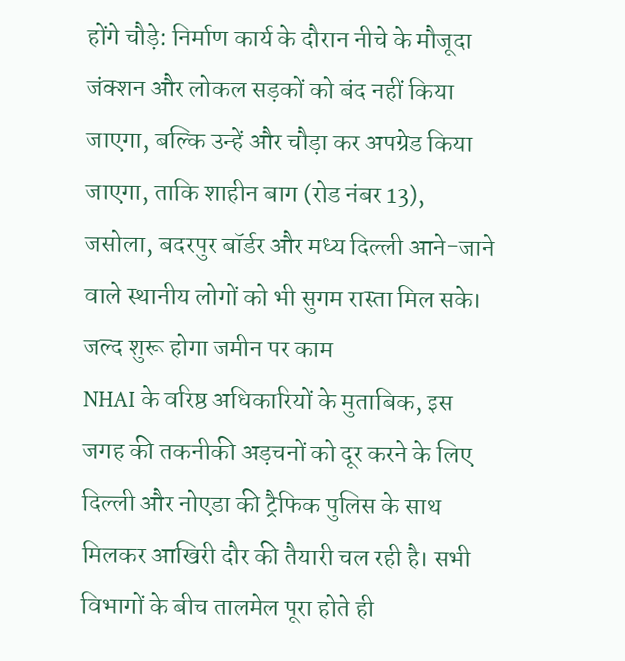होंगे चौड़े: निर्माण कार्य के दौरान नीचे के मौजूदा जंक्शन और लोकल सड़कों को बंद नहीं किया जाएगा, बल्कि उन्हें और चौड़ा कर अपग्रेड किया जाएगा, ताकि शाहीन बाग (रोड नंबर 13), जसोला, बदरपुर बॉर्डर और मध्य दिल्ली आने-जाने वाले स्थानीय लोगों को भी सुगम रास्ता मिल सके।
जल्द शुरू होगा जमीन पर काम
NHAI के वरिष्ठ अधिकारियों के मुताबिक, इस जगह की तकनीकी अड़चनों को दूर करने के लिए दिल्ली और नोएडा की ट्रैफिक पुलिस के साथ मिलकर आखिरी दौर की तैयारी चल रही है। सभी विभागों के बीच तालमेल पूरा होते ही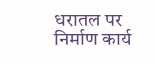धरातल पर निर्माण कार्य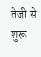तेजी से शुरू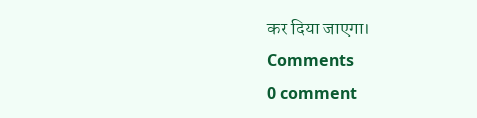कर दिया जाएगा।
Comments
0 comment